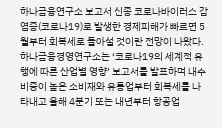하나금융연구소 보고서 신종 코로나바이러스 감염증(코로나19)로 발생한 경제피해가 빠르면 5월부터 회복세로 돌아설 것이란 전망이 나왔다. 하나금융경영연구소는 ‘코로나19의 세계적 유행에 따른 산업별 영향’ 보고서를 발표하며 내수비중이 높은 소비재와 유통업부터 회복세를 나타내고 올해 4분기 또는 내년부터 항공업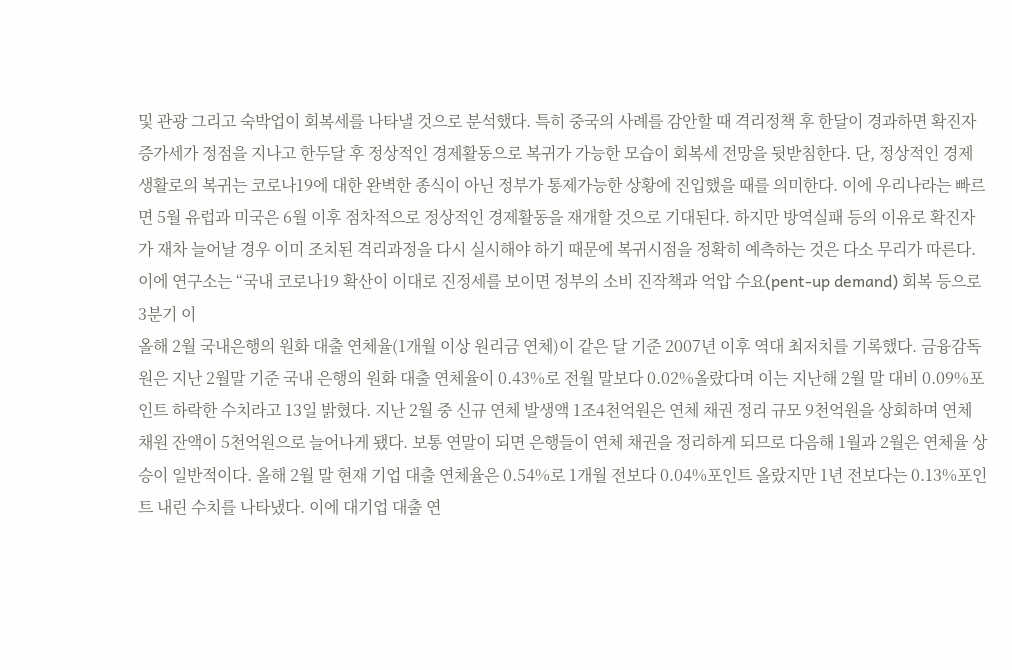및 관광 그리고 숙박업이 회복세를 나타낼 것으로 분석했다. 특히 중국의 사례를 감안할 때 격리정책 후 한달이 경과하면 확진자 증가세가 정점을 지나고 한두달 후 정상적인 경제활동으로 복귀가 가능한 모습이 회복세 전망을 뒷받침한다. 단, 정상적인 경제생활로의 복귀는 코로나19에 대한 완벽한 종식이 아닌 정부가 통제가능한 상황에 진입했을 때를 의미한다. 이에 우리나라는 빠르면 5월 유럽과 미국은 6월 이후 점차적으로 정상적인 경제활동을 재개할 것으로 기대된다. 하지만 방역실패 등의 이유로 확진자가 재차 늘어날 경우 이미 조치된 격리과정을 다시 실시해야 하기 때문에 복귀시점을 정확히 예측하는 것은 다소 무리가 따른다. 이에 연구소는 “국내 코로나19 확산이 이대로 진정세를 보이면 정부의 소비 진작책과 억압 수요(pent-up demand) 회복 등으로 3분기 이
올해 2월 국내은행의 원화 대출 연체율(1개월 이상 원리금 연체)이 같은 달 기준 2007년 이후 역대 최저치를 기록했다. 금융감독원은 지난 2월말 기준 국내 은행의 원화 대출 연체율이 0.43%로 전월 말보다 0.02%올랐다며 이는 지난해 2월 말 대비 0.09%포인트 하락한 수치라고 13일 밝혔다. 지난 2월 중 신규 연체 발생액 1조4천억원은 연체 채권 정리 규모 9천억원을 상회하며 연체 채원 잔액이 5천억원으로 늘어나게 됐다. 보통 연말이 되면 은행들이 연체 채권을 정리하게 되므로 다음해 1월과 2월은 연체율 상승이 일반적이다. 올해 2월 말 현재 기업 대출 연체율은 0.54%로 1개월 전보다 0.04%포인트 올랐지만 1년 전보다는 0.13%포인트 내린 수치를 나타냈다. 이에 대기업 대출 연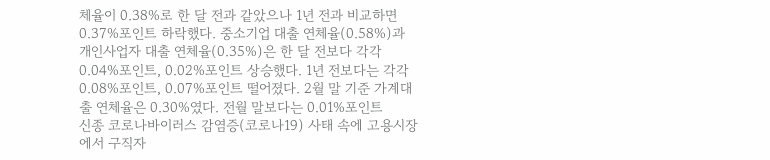체율이 0.38%로 한 달 전과 같았으나 1년 전과 비교하면 0.37%포인트 하락했다. 중소기업 대출 연체율(0.58%)과 개인사업자 대출 연체율(0.35%)은 한 달 전보다 각각 0.04%포인트, 0.02%포인트 상승했다. 1년 전보다는 각각 0.08%포인트, 0.07%포인트 떨어졌다. 2월 말 기준 가계대출 연체율은 0.30%였다. 전월 말보다는 0.01%포인트
신종 코로나바이러스 감염증(코로나19) 사태 속에 고용시장에서 구직자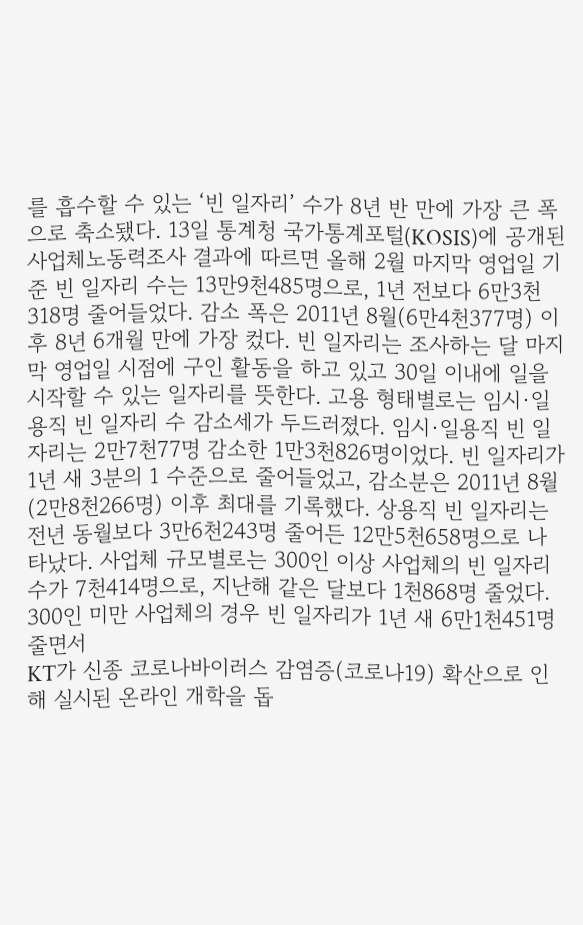를 흡수할 수 있는 ‘빈 일자리’ 수가 8년 반 만에 가장 큰 폭으로 축소됐다. 13일 통계청 국가통계포털(KOSIS)에 공개된 사업체노동력조사 결과에 따르면 올해 2월 마지막 영업일 기준 빈 일자리 수는 13만9천485명으로, 1년 전보다 6만3천318명 줄어들었다. 감소 폭은 2011년 8월(6만4천377명) 이후 8년 6개월 만에 가장 컸다. 빈 일자리는 조사하는 달 마지막 영업일 시점에 구인 활동을 하고 있고 30일 이내에 일을 시작할 수 있는 일자리를 뜻한다. 고용 형태별로는 임시·일용직 빈 일자리 수 감소세가 두드러졌다. 임시·일용직 빈 일자리는 2만7천77명 감소한 1만3천826명이었다. 빈 일자리가 1년 새 3분의 1 수준으로 줄어들었고, 감소분은 2011년 8월(2만8천266명) 이후 최대를 기록했다. 상용직 빈 일자리는 전년 동월보다 3만6천243명 줄어든 12만5천658명으로 나타났다. 사업체 규모별로는 300인 이상 사업체의 빈 일자리 수가 7천414명으로, 지난해 같은 달보다 1천868명 줄었다. 300인 미만 사업체의 경우 빈 일자리가 1년 새 6만1천451명 줄면서
KT가 신종 코로나바이러스 감염증(코로나19) 확산으로 인해 실시된 온라인 개학을 돕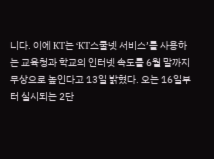니다. 이에 KT는 ‘KT스쿨넷 서비스’를 사용하는 교육청과 학교의 인터넷 속도를 6월 말까지 무상으로 높인다고 13일 밝혔다. 오는 16일부터 실시되는 2단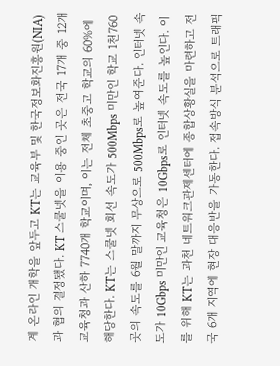계 온라인 개학을 앞두고 KT는 교육부 및 한국정보화진흥원(NIA)과 협의 결정됐다. KT 스쿨넷을 이용 중인 곳은 전국 17개 중 12개 교육청과 산하 7740개 학교이며, 이는 전체 초중고 학교의 60%에 해당한다. KT는 스쿨넷 회선 속도가 500Mbps 미만인 학교 1천760곳의 속도를 6월 말까지 무상으로 500Mbps로 높여준다. 인터넷 속도가 10Gbps 미만인 교육청은 10Gbps로 인터넷 속도를 높인다. 이를 위해 KT는 과천 네트워크관제센터에 종합상황실을 마련하고 전국 6개 지역에 현장 대응반을 가동한다. 접속방식 분석으로 트래픽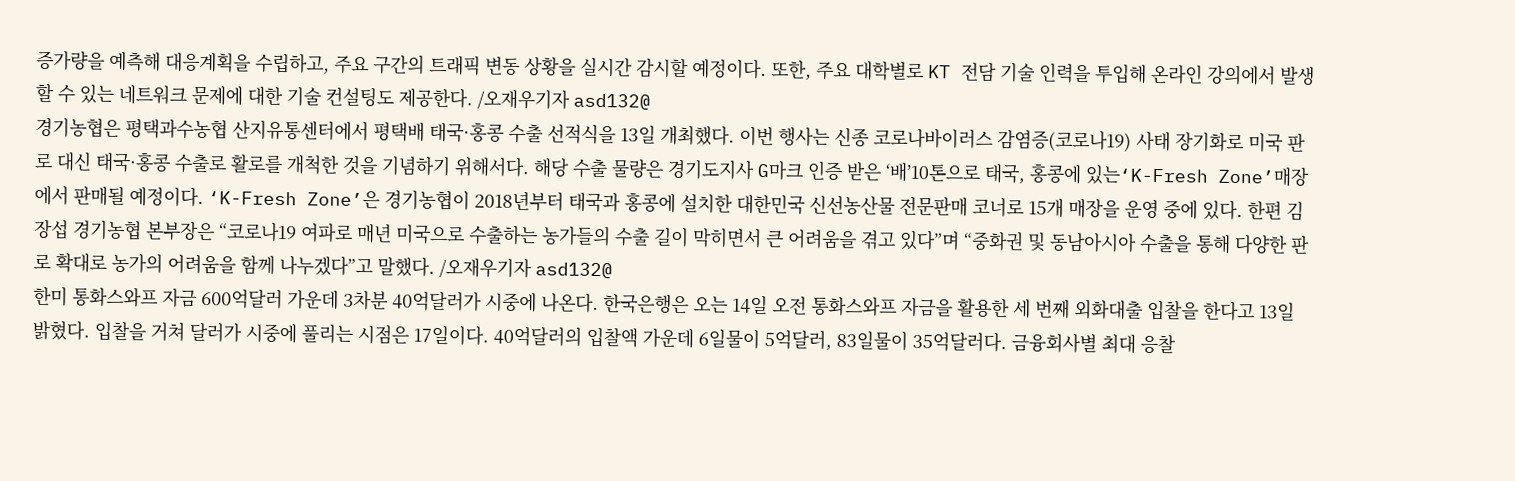증가량을 예측해 대응계획을 수립하고, 주요 구간의 트래픽 변동 상황을 실시간 감시할 예정이다. 또한, 주요 대학별로 KT 전담 기술 인력을 투입해 온라인 강의에서 발생할 수 있는 네트워크 문제에 대한 기술 컨설팅도 제공한다. /오재우기자 asd132@
경기농협은 평택과수농협 산지유통센터에서 평택배 태국·홍콩 수출 선적식을 13일 개최했다. 이번 행사는 신종 코로나바이러스 감염증(코로나19) 사태 장기화로 미국 판로 대신 태국·홍콩 수출로 활로를 개척한 것을 기념하기 위해서다. 해당 수출 물량은 경기도지사 G마크 인증 받은 ‘배’10톤으로 태국, 홍콩에 있는‘K-Fresh Zone’매장에서 판매될 예정이다. ‘K-Fresh Zone’은 경기농협이 2018년부터 태국과 홍콩에 설치한 대한민국 신선농산물 전문판매 코너로 15개 매장을 운영 중에 있다. 한편 김장섭 경기농협 본부장은 “코로나19 여파로 매년 미국으로 수출하는 농가들의 수출 길이 막히면서 큰 어려움을 겪고 있다”며 “중화권 및 동남아시아 수출을 통해 다양한 판로 확대로 농가의 어려움을 함께 나누겠다”고 말했다. /오재우기자 asd132@
한미 통화스와프 자금 600억달러 가운데 3차분 40억달러가 시중에 나온다. 한국은행은 오는 14일 오전 통화스와프 자금을 활용한 세 번째 외화대출 입찰을 한다고 13일 밝혔다. 입찰을 거쳐 달러가 시중에 풀리는 시점은 17일이다. 40억달러의 입찰액 가운데 6일물이 5억달러, 83일물이 35억달러다. 금융회사별 최대 응찰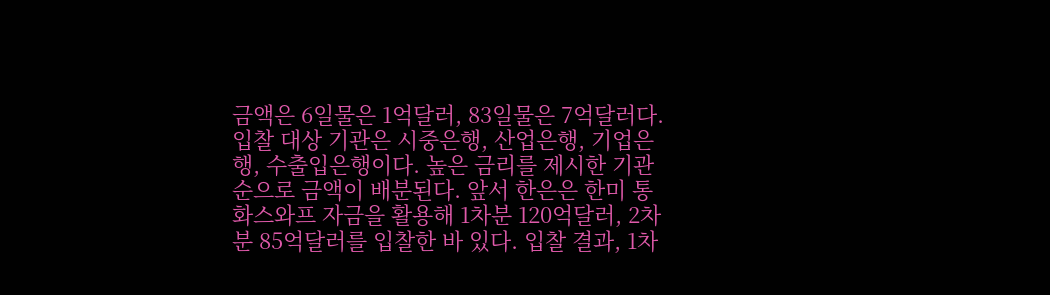금액은 6일물은 1억달러, 83일물은 7억달러다. 입찰 대상 기관은 시중은행, 산업은행, 기업은행, 수출입은행이다. 높은 금리를 제시한 기관 순으로 금액이 배분된다. 앞서 한은은 한미 통화스와프 자금을 활용해 1차분 120억달러, 2차분 85억달러를 입찰한 바 있다. 입찰 결과, 1차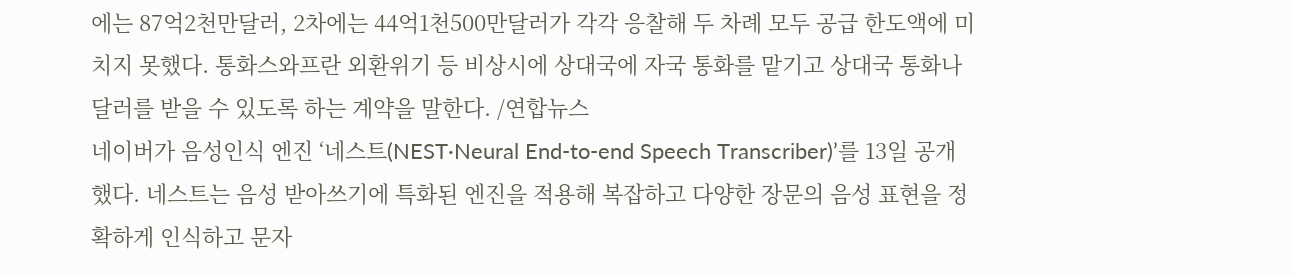에는 87억2천만달러, 2차에는 44억1천500만달러가 각각 응찰해 두 차례 모두 공급 한도액에 미치지 못했다. 통화스와프란 외환위기 등 비상시에 상대국에 자국 통화를 맡기고 상대국 통화나 달러를 받을 수 있도록 하는 계약을 말한다. /연합뉴스
네이버가 음성인식 엔진 ‘네스트(NEST·Neural End-to-end Speech Transcriber)’를 13일 공개했다. 네스트는 음성 받아쓰기에 특화된 엔진을 적용해 복잡하고 다양한 장문의 음성 표현을 정확하게 인식하고 문자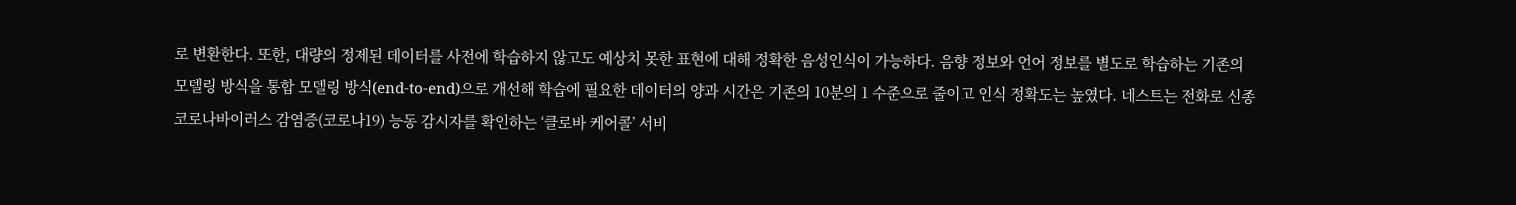로 변환한다. 또한, 대량의 정제된 데이터를 사전에 학습하지 않고도 예상치 못한 표현에 대해 정확한 음성인식이 가능하다. 음향 정보와 언어 정보를 별도로 학습하는 기존의 모델링 방식을 통합 모델링 방식(end-to-end)으로 개선해 학습에 필요한 데이터의 양과 시간은 기존의 10분의 1 수준으로 줄이고 인식 정확도는 높였다. 네스트는 전화로 신종 코로나바이러스 감염증(코로나19) 능동 감시자를 확인하는 ‘클로바 케어콜’ 서비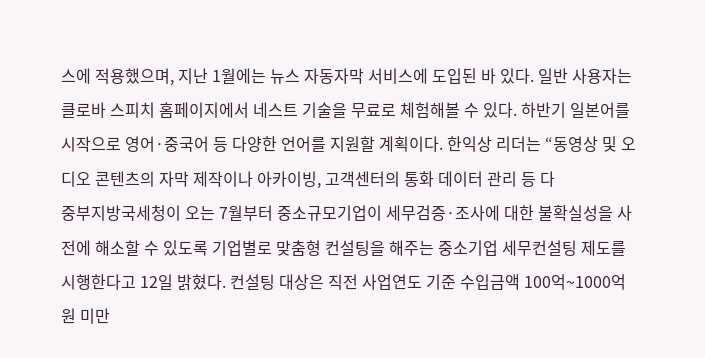스에 적용했으며, 지난 1월에는 뉴스 자동자막 서비스에 도입된 바 있다. 일반 사용자는 클로바 스피치 홈페이지에서 네스트 기술을 무료로 체험해볼 수 있다. 하반기 일본어를 시작으로 영어·중국어 등 다양한 언어를 지원할 계획이다. 한익상 리더는 “동영상 및 오디오 콘텐츠의 자막 제작이나 아카이빙, 고객센터의 통화 데이터 관리 등 다
중부지방국세청이 오는 7월부터 중소규모기업이 세무검증·조사에 대한 불확실성을 사전에 해소할 수 있도록 기업별로 맞춤형 컨설팅을 해주는 중소기업 세무컨설팅 제도를 시행한다고 12일 밝혔다. 컨설팅 대상은 직전 사업연도 기준 수입금액 100억~1000억원 미만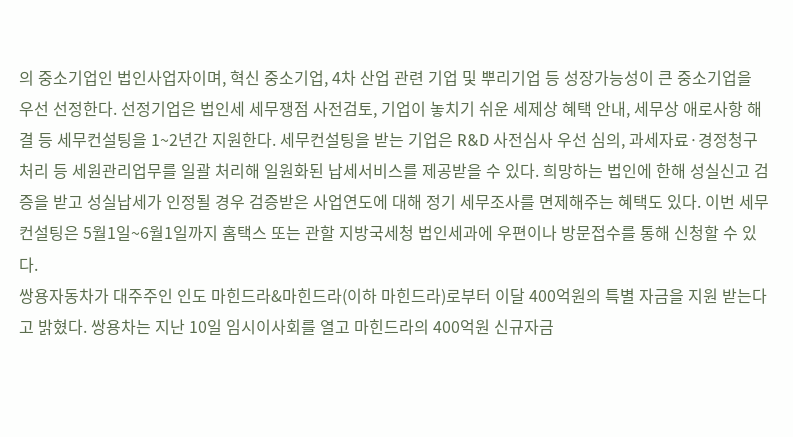의 중소기업인 법인사업자이며, 혁신 중소기업, 4차 산업 관련 기업 및 뿌리기업 등 성장가능성이 큰 중소기업을 우선 선정한다. 선정기업은 법인세 세무쟁점 사전검토, 기업이 놓치기 쉬운 세제상 혜택 안내, 세무상 애로사항 해결 등 세무컨설팅을 1~2년간 지원한다. 세무컨설팅을 받는 기업은 R&D 사전심사 우선 심의, 과세자료·경정청구 처리 등 세원관리업무를 일괄 처리해 일원화된 납세서비스를 제공받을 수 있다. 희망하는 법인에 한해 성실신고 검증을 받고 성실납세가 인정될 경우 검증받은 사업연도에 대해 정기 세무조사를 면제해주는 혜택도 있다. 이번 세무컨설팅은 5월1일~6월1일까지 홈택스 또는 관할 지방국세청 법인세과에 우편이나 방문접수를 통해 신청할 수 있다.
쌍용자동차가 대주주인 인도 마힌드라&마힌드라(이하 마힌드라)로부터 이달 400억원의 특별 자금을 지원 받는다고 밝혔다. 쌍용차는 지난 10일 임시이사회를 열고 마힌드라의 400억원 신규자금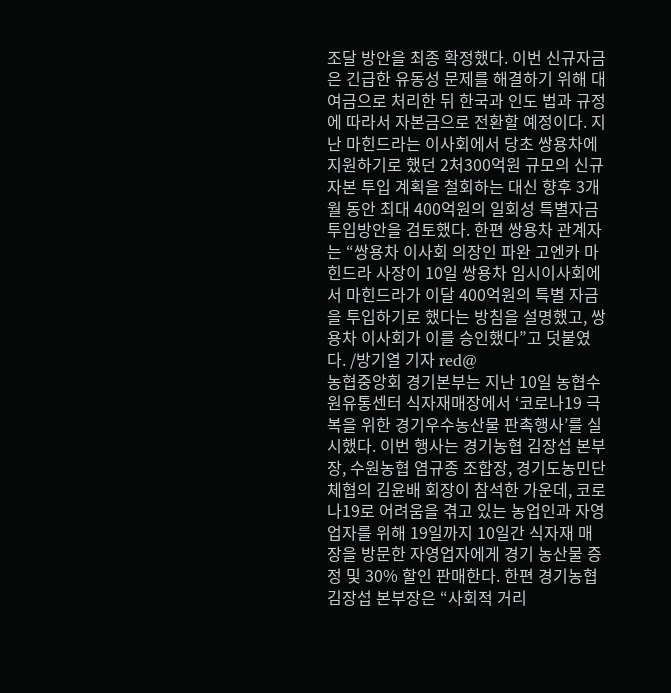조달 방안을 최종 확정했다. 이번 신규자금은 긴급한 유동성 문제를 해결하기 위해 대여금으로 처리한 뒤 한국과 인도 법과 규정에 따라서 자본금으로 전환할 예정이다. 지난 마힌드라는 이사회에서 당초 쌍용차에 지원하기로 했던 2처300억원 규모의 신규자본 투입 계획을 철회하는 대신 향후 3개월 동안 최대 400억원의 일회성 특별자금 투입방안을 검토했다. 한편 쌍용차 관계자는 “쌍용차 이사회 의장인 파완 고엔카 마힌드라 사장이 10일 쌍용차 임시이사회에서 마힌드라가 이달 400억원의 특별 자금을 투입하기로 했다는 방침을 설명했고, 쌍용차 이사회가 이를 승인했다”고 덧붙였다. /방기열 기자 red@
농협중앙회 경기본부는 지난 10일 농협수원유통센터 식자재매장에서 ‘코로나19 극복을 위한 경기우수농산물 판촉행사’를 실시했다. 이번 행사는 경기농협 김장섭 본부장, 수원농협 염규종 조합장, 경기도농민단체협의 김윤배 회장이 참석한 가운데, 코로나19로 어려움을 겪고 있는 농업인과 자영업자를 위해 19일까지 10일간 식자재 매장을 방문한 자영업자에게 경기 농산물 증정 및 30% 할인 판매한다. 한편 경기농협 김장섭 본부장은 “사회적 거리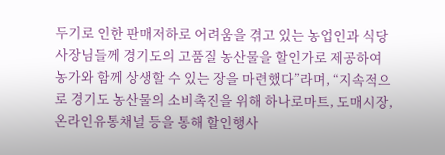두기로 인한 판매저하로 어려움을 겪고 있는 농업인과 식당 사장님들께 경기도의 고품질 농산물을 할인가로 제공하여 농가와 함께 상생할 수 있는 장을 마련했다”라며, “지속적으로 경기도 농산물의 소비촉진을 위해 하나로마트, 도매시장, 온라인유통채널 등을 통해 할인행사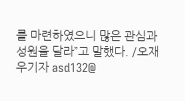를 마련하였으니 많은 관심과 성원을 달라”고 말했다. /오재우기자 asd132@